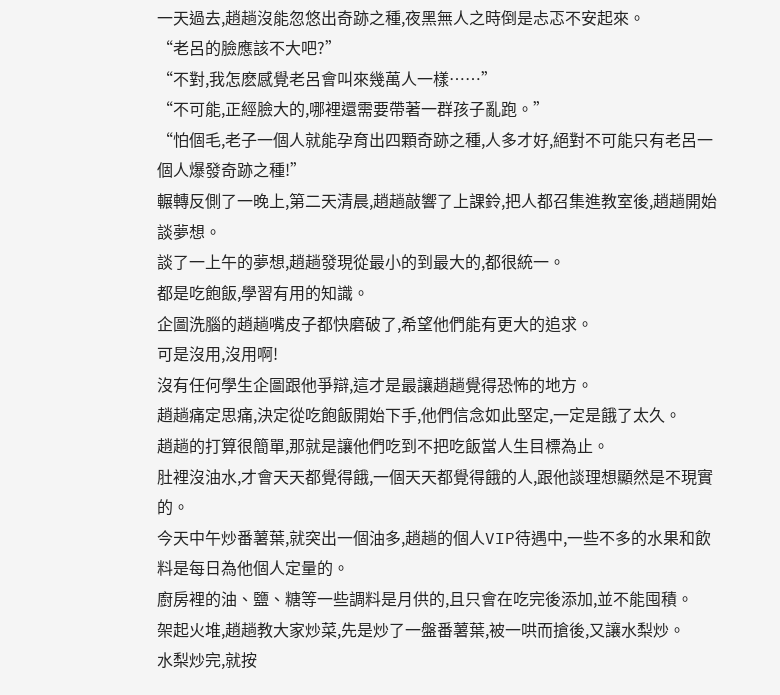一天過去,趙趟沒能忽悠出奇跡之種,夜黑無人之時倒是忐忑不安起來。
“老呂的臉應該不大吧?”
“不對,我怎麽感覺老呂會叫來幾萬人一樣……”
“不可能,正經臉大的,哪裡還需要帶著一群孩子亂跑。”
“怕個毛,老子一個人就能孕育出四顆奇跡之種,人多才好,絕對不可能只有老呂一個人爆發奇跡之種!”
輾轉反側了一晚上,第二天清晨,趙趟敲響了上課鈴,把人都召集進教室後,趙趟開始談夢想。
談了一上午的夢想,趙趟發現從最小的到最大的,都很統一。
都是吃飽飯,學習有用的知識。
企圖洗腦的趙趟嘴皮子都快磨破了,希望他們能有更大的追求。
可是沒用,沒用啊!
沒有任何學生企圖跟他爭辯,這才是最讓趙趟覺得恐怖的地方。
趙趟痛定思痛,決定從吃飽飯開始下手,他們信念如此堅定,一定是餓了太久。
趙趟的打算很簡單,那就是讓他們吃到不把吃飯當人生目標為止。
肚裡沒油水,才會天天都覺得餓,一個天天都覺得餓的人,跟他談理想顯然是不現實的。
今天中午炒番薯葉,就突出一個油多,趙趟的個人VIP待遇中,一些不多的水果和飲料是每日為他個人定量的。
廚房裡的油、鹽、糖等一些調料是月供的,且只會在吃完後添加,並不能囤積。
架起火堆,趙趟教大家炒菜,先是炒了一盤番薯葉,被一哄而搶後,又讓水梨炒。
水梨炒完,就按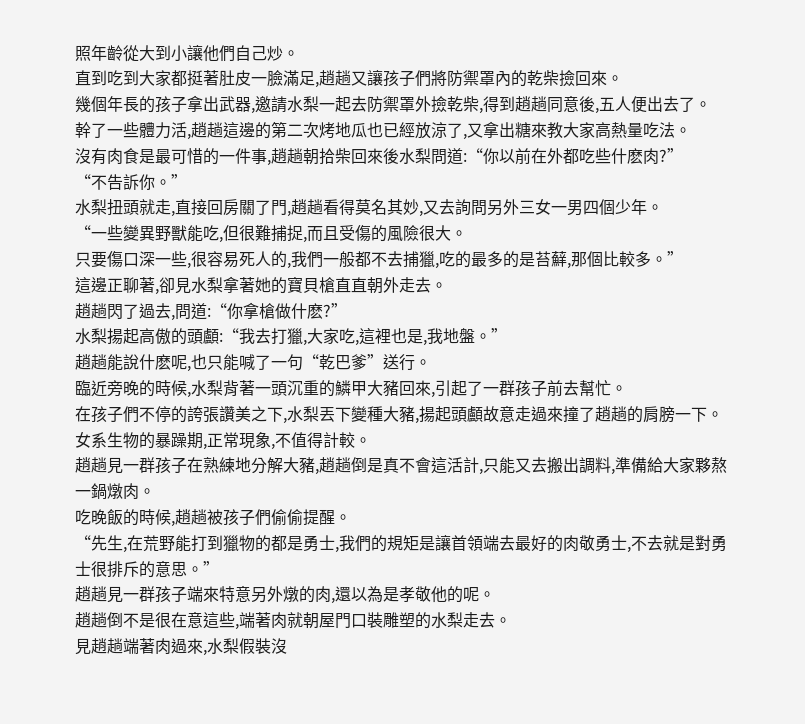照年齡從大到小讓他們自己炒。
直到吃到大家都挺著肚皮一臉滿足,趙趟又讓孩子們將防禦罩內的乾柴撿回來。
幾個年長的孩子拿出武器,邀請水梨一起去防禦罩外撿乾柴,得到趙趟同意後,五人便出去了。
幹了一些體力活,趙趟這邊的第二次烤地瓜也已經放涼了,又拿出糖來教大家高熱量吃法。
沒有肉食是最可惜的一件事,趙趟朝拾柴回來後水梨問道:“你以前在外都吃些什麽肉?”
“不告訴你。”
水梨扭頭就走,直接回房關了門,趙趟看得莫名其妙,又去詢問另外三女一男四個少年。
“一些變異野獸能吃,但很難捕捉,而且受傷的風險很大。
只要傷口深一些,很容易死人的,我們一般都不去捕獵,吃的最多的是苔蘚,那個比較多。”
這邊正聊著,卻見水梨拿著她的寶貝槍直直朝外走去。
趙趟閃了過去,問道:“你拿槍做什麽?”
水梨揚起高傲的頭顱:“我去打獵,大家吃,這裡也是,我地盤。”
趙趟能說什麽呢,也只能喊了一句“乾巴爹”送行。
臨近旁晚的時候,水梨背著一頭沉重的鱗甲大豬回來,引起了一群孩子前去幫忙。
在孩子們不停的誇張讚美之下,水梨丟下變種大豬,揚起頭顱故意走過來撞了趙趟的肩膀一下。
女系生物的暴躁期,正常現象,不值得計較。
趙趟見一群孩子在熟練地分解大豬,趙趟倒是真不會這活計,只能又去搬出調料,準備給大家夥熬一鍋燉肉。
吃晚飯的時候,趙趟被孩子們偷偷提醒。
“先生,在荒野能打到獵物的都是勇士,我們的規矩是讓首領端去最好的肉敬勇士,不去就是對勇士很排斥的意思。”
趙趟見一群孩子端來特意另外燉的肉,還以為是孝敬他的呢。
趙趟倒不是很在意這些,端著肉就朝屋門口裝雕塑的水梨走去。
見趙趟端著肉過來,水梨假裝沒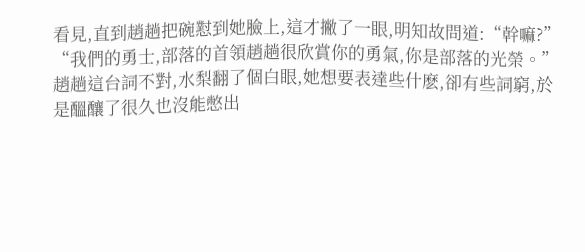看見,直到趙趟把碗懟到她臉上,這才撇了一眼,明知故問道:“幹嘛?”
“我們的勇士,部落的首領趙趟很欣賞你的勇氣,你是部落的光榮。”
趙趟這台詞不對,水梨翻了個白眼,她想要表達些什麽,卻有些詞窮,於是醞釀了很久也沒能憋出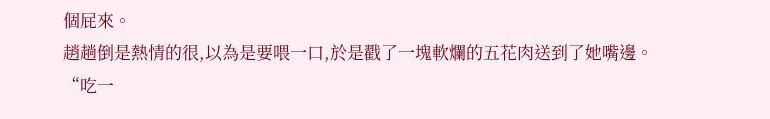個屁來。
趙趟倒是熱情的很,以為是要喂一口,於是戳了一塊軟爛的五花肉送到了她嘴邊。
“吃一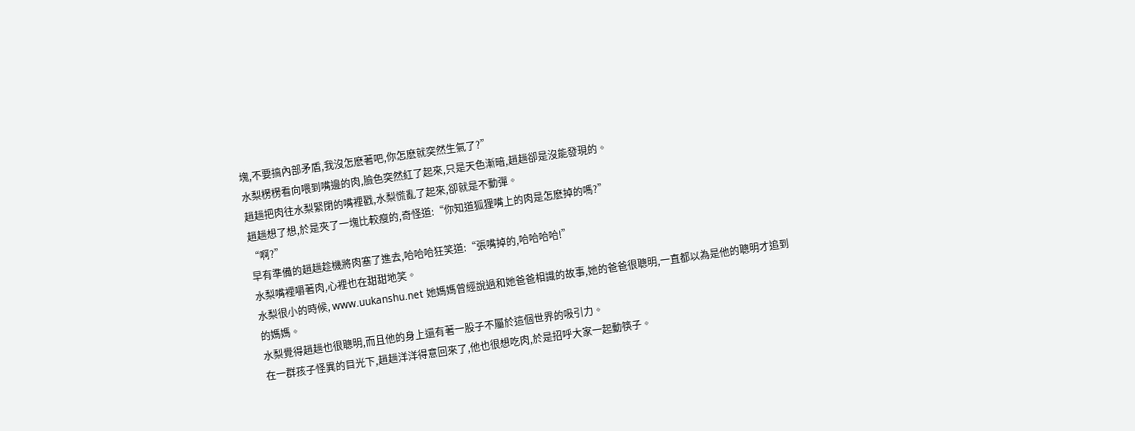塊,不要搞內部矛盾,我沒怎麽著吧,你怎麽就突然生氣了?”
水梨楞楞看向喂到嘴邊的肉,臉色突然紅了起來,只是天色漸暗,趙趟卻是沒能發現的。
趙趟把肉往水梨緊閉的嘴裡戳,水梨慌亂了起來,卻就是不動彈。
趙趟想了想,於是夾了一塊比較瘦的,奇怪道:“你知道狐狸嘴上的肉是怎麽掉的嗎?”
“啊?”
早有準備的趙趟趁機將肉塞了進去,哈哈哈狂笑道:“張嘴掉的,哈哈哈哈!”
水梨嘴裡嚼著肉,心裡也在甜甜地笑。
水梨很小的時候, www.uukanshu.net 她媽媽曾經說過和她爸爸相識的故事,她的爸爸很聰明,一直都以為是他的聰明才追到的媽媽。
水梨覺得趙趟也很聰明,而且他的身上還有著一股子不屬於這個世界的吸引力。
在一群孩子怪異的目光下,趙趟洋洋得意回來了,他也很想吃肉,於是招呼大家一起動筷子。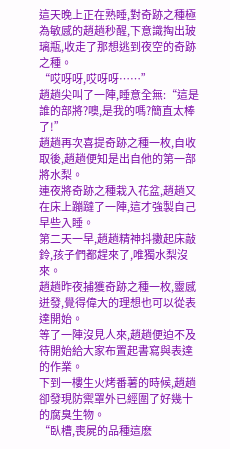這天晚上正在熟睡,對奇跡之種極為敏感的趙趟秒醒,下意識掏出玻璃瓶,收走了那想逃到夜空的奇跡之種。
“哎呀呀,哎呀呀……”
趙趟尖叫了一陣,睡意全無:“這是誰的部將?噢,是我的嗎?簡直太棒了!”
趙趟再次喜提奇跡之種一枚,自收取後,趙趟便知是出自他的第一部將水梨。
連夜將奇跡之種栽入花盆,趙趟又在床上蹦躂了一陣,這才強製自己早些入睡。
第二天一早,趙趟精神抖擻起床敲鈴,孩子們都趕來了,唯獨水梨沒來。
趙趟昨夜捕獲奇跡之種一枚,靈感迸發,覺得偉大的理想也可以從表達開始。
等了一陣沒見人來,趙趟便迫不及待開始給大家布置起書寫與表達的作業。
下到一樓生火烤番薯的時候,趙趟卻發現防禦罩外已經圍了好幾十的腐臭生物。
“臥槽,喪屍的品種這麽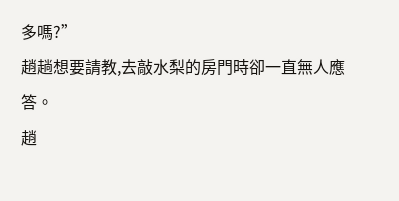多嗎?”
趙趟想要請教,去敲水梨的房門時卻一直無人應答。
趙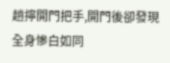趟擰開門把手,開門後卻發現全身慘白如同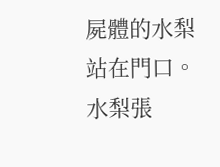屍體的水梨站在門口。
水梨張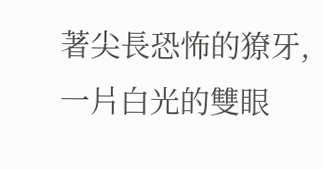著尖長恐怖的獠牙,一片白光的雙眼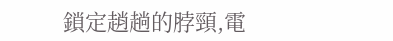鎖定趙趟的脖頸,電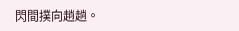閃間撲向趙趟。